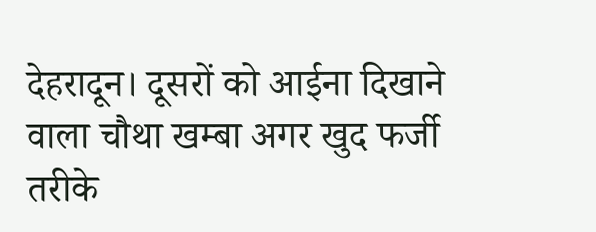देहरादून। दूसरों को आईना दिखाने वाला चौथा खम्बा अगर खुद फर्जी तरीके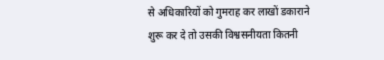से अधिकारियों को गुमराह कर लाखों डकाराने शुरू कर दे तो उसकी विश्वसनीयता कितनी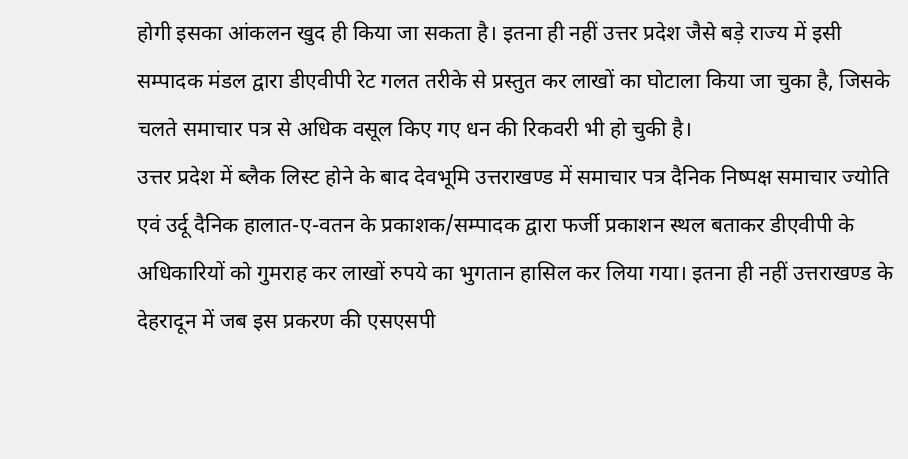होगी इसका आंकलन खुद ही किया जा सकता है। इतना ही नहीं उत्तर प्रदेश जैसे बड़े राज्य में इसी सम्पादक मंडल द्वारा डीएवीपी रेट गलत तरीके से प्रस्तुत कर लाखों का घोटाला किया जा चुका है, जिसके चलते समाचार पत्र से अधिक वसूल किए गए धन की रिकवरी भी हो चुकी है।
उत्तर प्रदेश में ब्लैक लिस्ट होने के बाद देवभूमि उत्तराखण्ड में समाचार पत्र दैनिक निष्पक्ष समाचार ज्योति एवं उर्दू दैनिक हालात-ए-वतन के प्रकाशक/सम्पादक द्वारा फर्जी प्रकाशन स्थल बताकर डीएवीपी के अधिकारियों को गुमराह कर लाखों रुपये का भुगतान हासिल कर लिया गया। इतना ही नहीं उत्तराखण्ड के देहरादून में जब इस प्रकरण की एसएसपी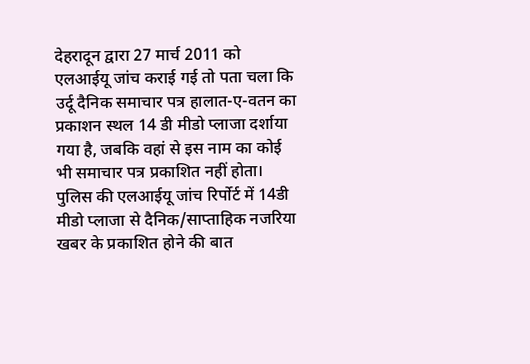देहरादून द्वारा 27 मार्च 2011 को एलआईयू जांच कराई गई तो पता चला कि उर्दू दैनिक समाचार पत्र हालात-ए-वतन का प्रकाशन स्थल 14 डी मीडो प्लाजा दर्शाया गया है, जबकि वहां से इस नाम का कोई भी समाचार पत्र प्रकाशित नहीं होता। पुलिस की एलआईयू जांच रिर्पोर्ट में 14डी मीडो प्लाजा से दैनिक/साप्ताहिक नजरिया खबर के प्रकाशित होने की बात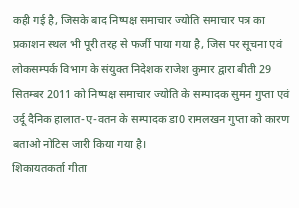कही गई है, जिसके बाद निष्पक्ष समाचार ज्योति समाचार पत्र का प्रकाशन स्थल भी पूरी तरह से फर्जी पाया गया है, जिस पर सूचना एवं लोकसम्पर्क विभाग के संयुक्त निदेशक राजेश कुमार द्वारा बीती 29 सितम्बर 2011 को निष्पक्ष समाचार ज्योति के सम्पादक सुमन गुप्ता एवं उर्दू दैनिक हालात-ए-वतन के सम्पादक डा0 रामलखन गुप्ता को कारण बताओ नोटिस जारी किया गया है।
शिकायतकर्ता गीता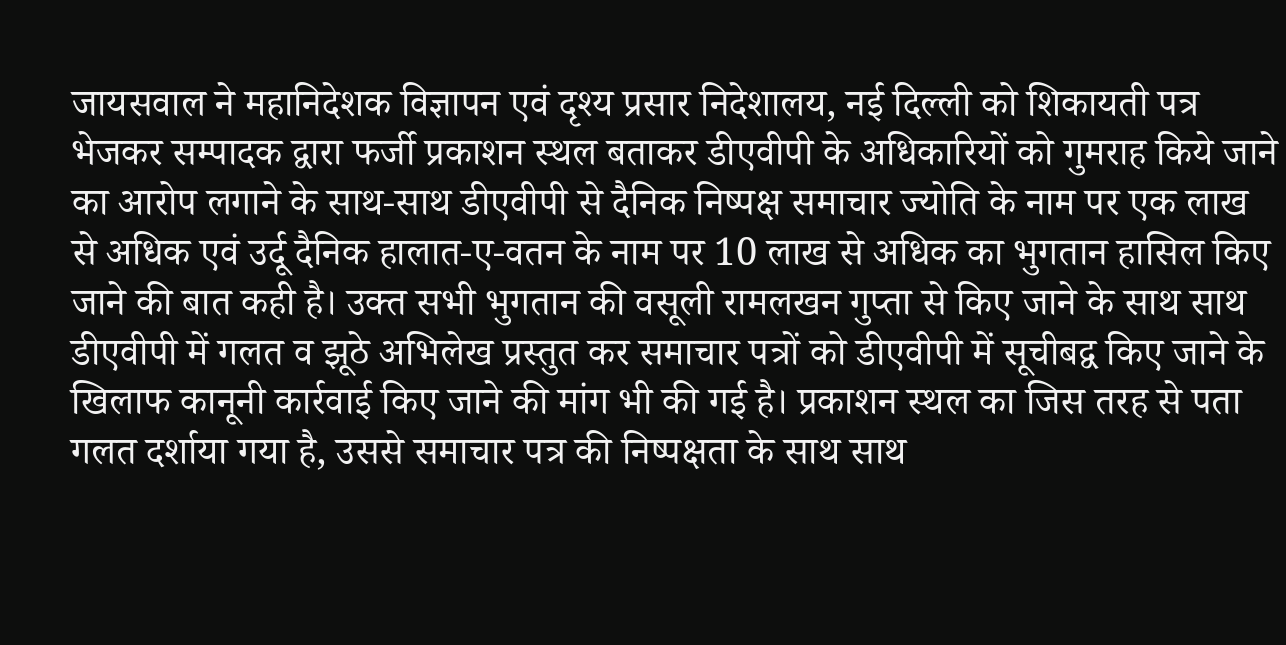जायसवाल ने महानिदेशक विज्ञापन एवं दृश्य प्रसार निदेशालय, नई दिल्ली को शिकायती पत्र भेजकर सम्पादक द्वारा फर्जी प्रकाशन स्थल बताकर डीएवीपी के अधिकारियों को गुमराह किये जाने का आरोप लगाने के साथ-साथ डीएवीपी से दैनिक निष्पक्ष समाचार ज्योति के नाम पर एक लाख से अधिक एवं उर्दू दैनिक हालात-ए-वतन के नाम पर 10 लाख से अधिक का भुगतान हासिल किए जाने की बात कही है। उक्त सभी भुगतान की वसूली रामलखन गुप्ता से किए जाने के साथ साथ डीएवीपी में गलत व झूठे अभिलेख प्रस्तुत कर समाचार पत्रों को डीएवीपी में सूचीबद्व किए जाने के खिलाफ कानूनी कार्रवाई किए जाने की मांग भी की गई है। प्रकाशन स्थल का जिस तरह से पता गलत दर्शाया गया है, उससे समाचार पत्र की निष्पक्षता के साथ साथ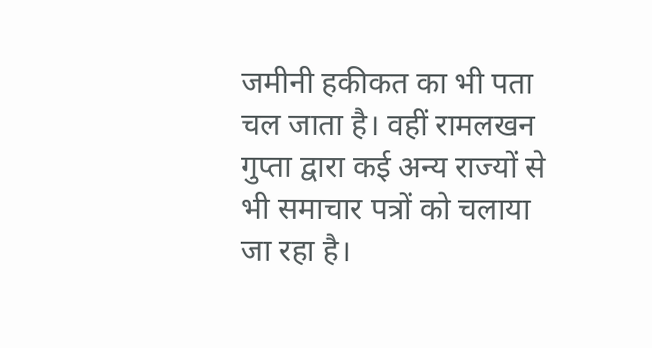जमीनी हकीकत का भी पता चल जाता है। वहीं रामलखन गुप्ता द्वारा कई अन्य राज्यों से भी समाचार पत्रों को चलाया जा रहा है।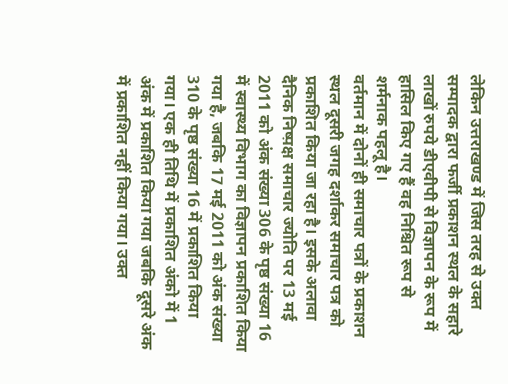लेकिन उत्तराखण्ड में जिस तरह से उक्त सम्पादक द्वारा फर्जी प्रकाशन स्थल के सहारे लाखों रुपये डीएवीपी से विज्ञापन के रूप में हासिल किए गए हैं वह निश्चित रूप से शर्मनाक पहलू है।
वर्तमान में दोनों ही समाचार पत्रों के प्रकाशन स्थल दूसरी जगह दर्शाकर समाचार पत्र को प्रकाशित किया जा रहा है। इसके अलावा दैनिक निष्प़क्ष समाचार ज्योति पर 13 मई 2011 को अंक संख्या 306 के पृष्ठ संख्या 16 में स्वास्थ्य विभाग का विज्ञापन प्रकाशित किया गया है, जबकि 17 मई 2011 को अंक संख्या 310 के पृष्ठ संख्या 16 में प्रकाशित किया गया। एक ही तिथि में प्रकाशित अंको में 1 अंक में प्रकाशित किया गया जबकि दूसरे अंक में प्रकाशित नहीं किया गया। उक्त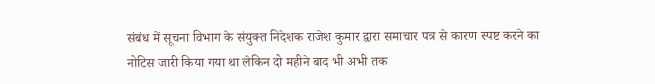संबंध में सूचना विभाग के संयुक्त निदेशक राजेश कुमार द्वारा समाचार पत्र से कारण स्पष्ट करने का नोटिस जारी किया गया था लेकिन दो महीने बाद भी अभी तक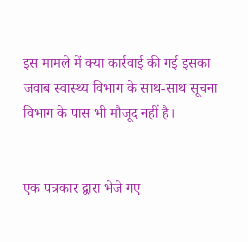इस मामले में क्या कार्रवाई की गई इसका जवाब स्वास्थ्य विभाग के साथ-साथ सूचना विभाग के पास भी मौजूद नहीं है।


एक पत्रकार द्वारा भेजे गए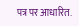पत्र पर आधारित.